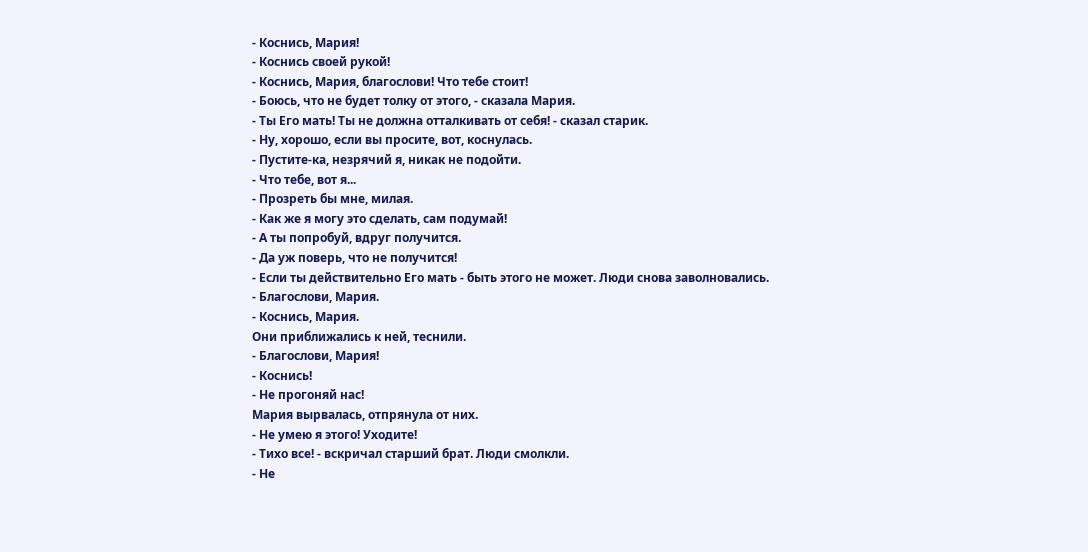- Коснись, Мария!
- Коснись своей рукой!
- Коснись, Мария, благослови! Что тебе стоит!
- Боюсь, что не будет толку от этого, - сказала Мария.
- Ты Его мать! Ты не должна отталкивать от себя! - сказал старик.
- Ну, хорошо, если вы просите, вот, коснулась.
- Пустите-ка, незрячий я, никак не подойти.
- Что тебе, вот я...
- Прозреть бы мне, милая.
- Как же я могу это сделать, сам подумай!
- А ты попробуй, вдруг получится.
- Да уж поверь, что не получится!
- Если ты действительно Его мать - быть этого не может. Люди снова заволновались.
- Благослови, Мария.
- Коснись, Мария.
Они приближались к ней, теснили.
- Благослови, Мария!
- Коснись!
- Не прогоняй нас!
Мария вырвалась, отпрянула от них.
- Не умею я этого! Уходите!
- Тихо все! - вскричал старший брат. Люди смолкли.
- Не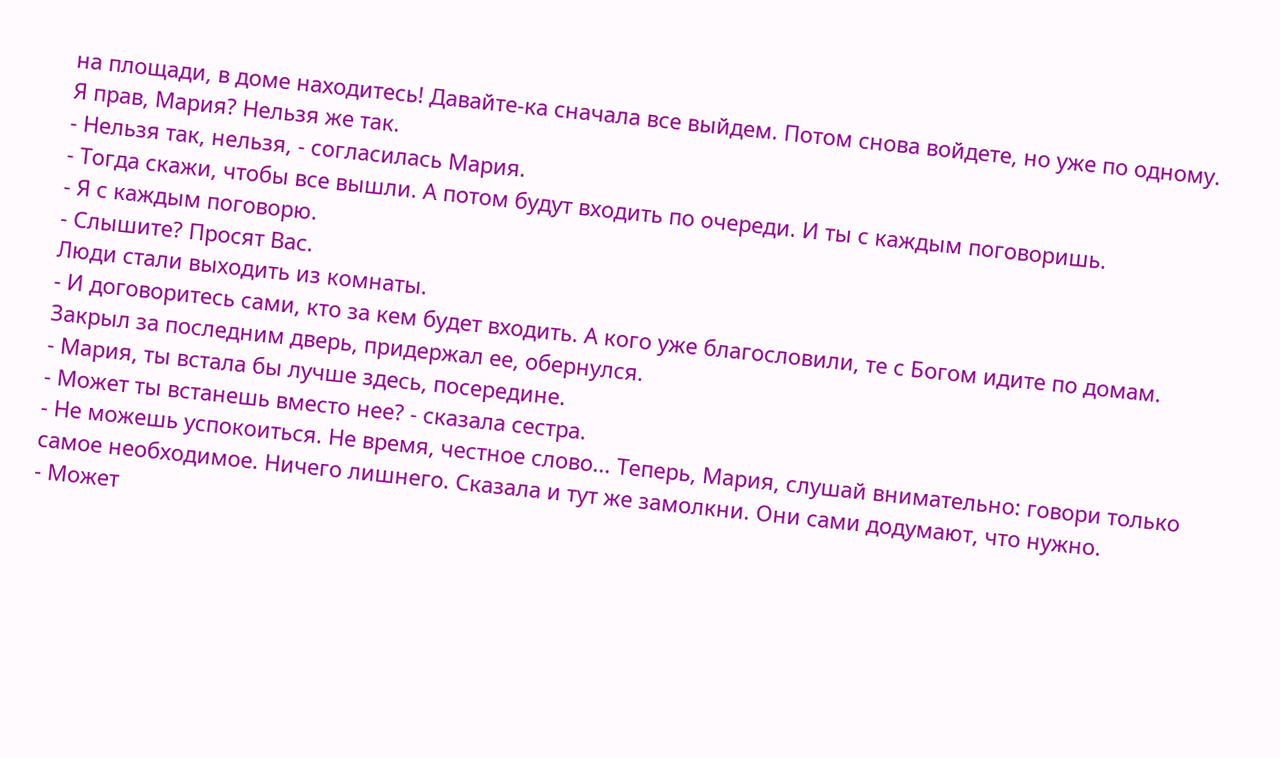на площади, в доме находитесь! Давайте-ка сначала все выйдем. Потом снова войдете, но уже по одному. Я прав, Мария? Нельзя же так.
- Нельзя так, нельзя, - согласилась Мария.
- Тогда скажи, чтобы все вышли. А потом будут входить по очереди. И ты с каждым поговоришь.
- Я с каждым поговорю.
- Слышите? Просят Вас.
Люди стали выходить из комнаты.
- И договоритесь сами, кто за кем будет входить. А кого уже благословили, те с Богом идите по домам.
Закрыл за последним дверь, придержал ее, обернулся.
- Мария, ты встала бы лучше здесь, посередине.
- Может ты встанешь вместо нее? - сказала сестра.
- Не можешь успокоиться. Не время, честное слово... Теперь, Мария, слушай внимательно: говори только самое необходимое. Ничего лишнего. Сказала и тут же замолкни. Они сами додумают, что нужно.
- Может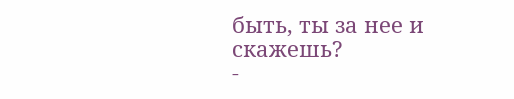быть, ты за нее и скажешь?
-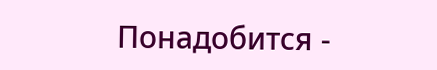Понадобится -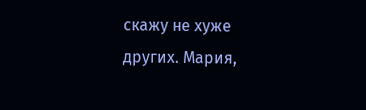скажу не хуже других. Мария,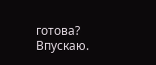готова? Впускаю.